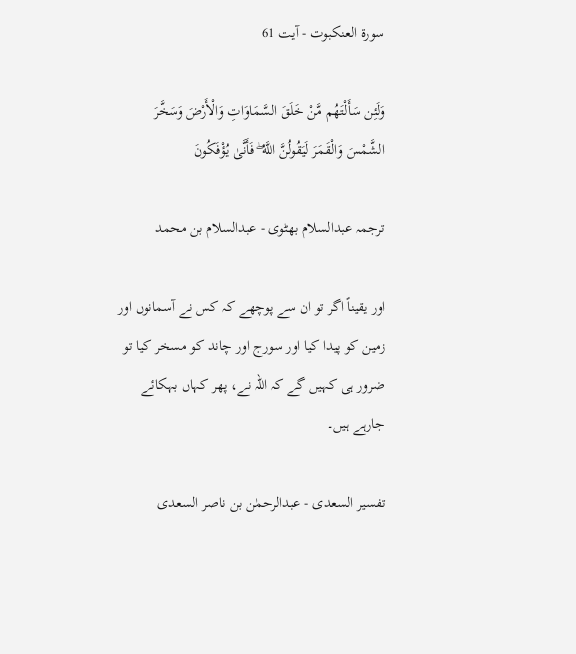سورة العنكبوت - آیت 61

وَلَئِن سَأَلْتَهُم مَّنْ خَلَقَ السَّمَاوَاتِ وَالْأَرْضَ وَسَخَّرَ الشَّمْسَ وَالْقَمَرَ لَيَقُولُنَّ اللَّهُ ۖ فَأَنَّىٰ يُؤْفَكُونَ

ترجمہ عبدالسلام بھٹوی - عبدالسلام بن محمد

اور یقیناً اگر تو ان سے پوچھے کہ کس نے آسمانوں اور زمین کو پیدا کیا اور سورج اور چاند کو مسخر کیا تو ضرور ہی کہیں گے کہ اللہ نے، پھر کہاں بہکائے جارہے ہیں۔

تفسیر السعدی - عبدالرحمٰن بن ناصر السعدی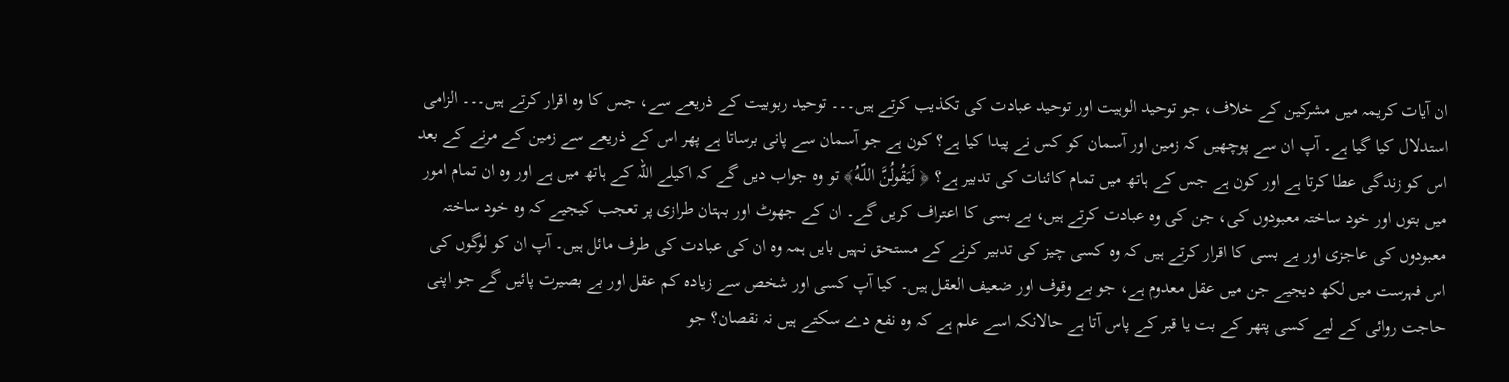ان آیات کریمہ میں مشرکین کے خلاف، جو توحید الوہیت اور توحید عبادت کی تکذیب کرتے ہیں۔۔۔ توحید ربوبیت کے ذریعے سے، جس کا وہ اقرار کرتے ہیں۔۔۔ الزامی استدلال کیا گیا ہے۔ آپ ان سے پوچھیں کہ زمین اور آسمان کو کس نے پیدا کیا ہے؟ کون ہے جو آسمان سے پانی برساتا ہے پھر اس کے ذریعے سے زمین کے مرنے کے بعد اس کو زندگی عطا کرتا ہے اور کون ہے جس کے ہاتھ میں تمام کائنات کی تدبیر ہے؟ ﴿ لَيَقُولُنَّ اللّـهُ﴾ تو وہ جواب دیں گے کہ اکیلے اللہ کے ہاتھ میں ہے اور وہ ان تمام امور میں بتوں اور خود ساختہ معبودوں کی، جن کی وہ عبادت کرتے ہیں، بے بسی کا اعتراف کریں گے۔ ان کے جھوٹ اور بہتان طرازی پر تعجب کیجیے کہ وہ خود ساختہ معبودوں کی عاجزی اور بے بسی کا اقرار کرتے ہیں کہ وہ کسی چیز کی تدبیر کرنے کے مستحق نہیں بایں ہمہ وہ ان کی عبادت کی طرف مائل ہیں۔ آپ ان کو لوگوں کی اس فہرست میں لکھ دیجیے جن میں عقل معدوم ہے، جو بے وقوف اور ضعیف العقل ہیں۔ کیا آپ کسی اور شخص سے زیادہ کم عقل اور بے بصیرت پائیں گے جو اپنی حاجت روائی کے لیے کسی پتھر کے بت یا قبر کے پاس آتا ہے حالانکہ اسے علم ہے کہ وہ نفع دے سکتے ہیں نہ نقصان؟ جو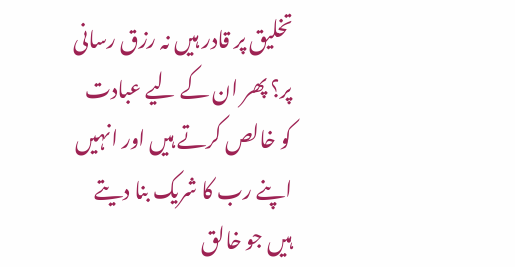تخلیق پر قادر ہیں نہ رزق رسانی پر؟ پھر ان کے لیے عبادت کو خالص کرتے ہیں اور انہیں اپنے رب کا شریک بنا دیتے ہیں جو خالق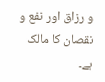و رزاق اور نفع و نقصان کا مالک ہے۔